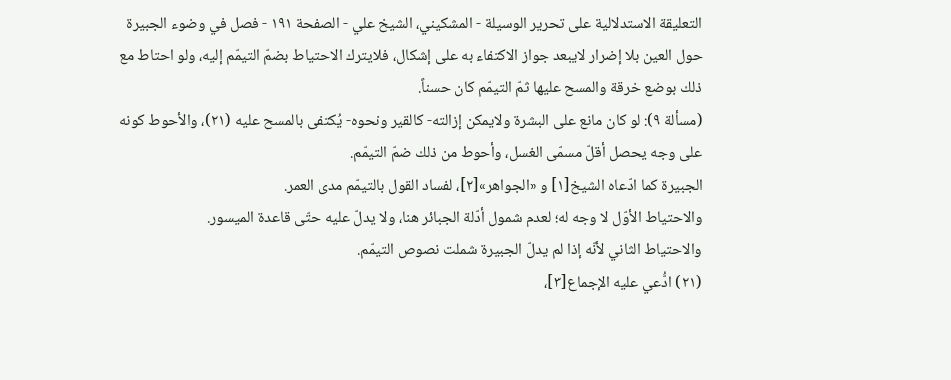التعليقة الاستدلالية على تحرير الوسيلة - المشكيني، الشيخ علي - الصفحة ١٩١ - فصل في وضوء الجبيرة
حول العين بلا إضرار لايبعد جواز الاكتفاء به على إشكال، فلايترك الاحتياط بضمّ التيمّم إليه، ولو احتاط مع ذلك بوضع خرقة والمسح عليها ثمّ التيمّم كان حسناً.
(مسألة ٩): لو كان مانع على البشرة ولايمكن إزالته- كالقير ونحوه- يُكتفى بالمسح عليه (٢١)، والأحوط كونه على وجه يحصل أقلّ مسمّى الغسل، وأحوط من ذلك ضمّ التيمّم.
الجبيرة كما ادّعاه الشيخ[١] و «الجواهر»[٢]، لفساد القول بالتيمّم مدى العمر.
والاحتياط الأوّل لا وجه له؛ لعدم شمول أدّلة الجبائر هنا، ولا يدلّ عليه حتّى قاعدة الميسور.
والاحتياط الثاني لأنّه إذا لم يدلّ الجبيرة شملت نصوص التيمّم.
(٢١) ادُّعي عليه الإجماع[٣]،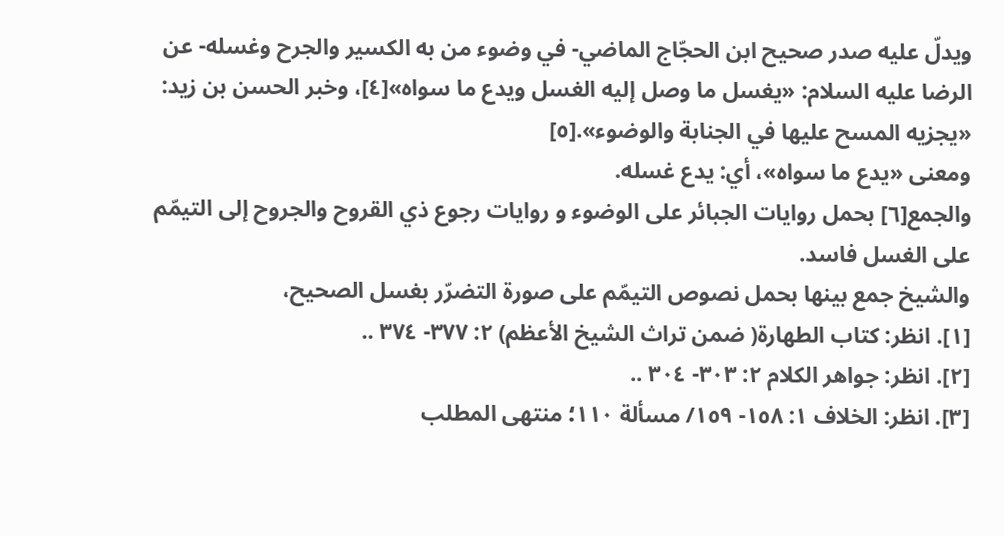ويدلّ عليه صدر صحيح ابن الحجّاج الماضي- في وضوء من به الكسير والجرح وغسله- عن الرضا عليه السلام: «يغسل ما وصل إليه الغسل ويدع ما سواه»[٤]، وخبر الحسن بن زيد: «يجزيه المسح عليها في الجنابة والوضوء».[٥]
ومعنى «يدع ما سواه»، أي: يدع غسله.
والجمع[٦] بحمل روايات الجبائر على الوضوء و روايات رجوع ذي القروح والجروح إلى التيمّم على الغسل فاسد.
والشيخ جمع بينها بحمل نصوص التيمّم على صورة التضرّر بغسل الصحيح،
[١]. انظر: كتاب الطهارة( ضمن تراث الشيخ الأعظم) ٢: ٣٧٧- ٣٧٤ ..
[٢]. انظر: جواهر الكلام ٢: ٣٠٣- ٣٠٤ ..
[٣]. انظر: الخلاف ١: ١٥٨- ١٥٩/ مسألة ١١٠؛ منتهى المطلب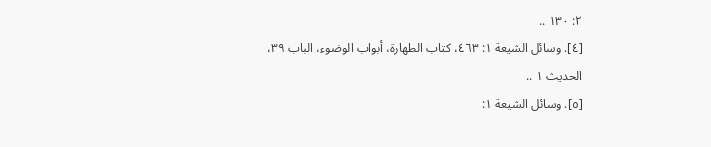٢: ١٣٠ ..
[٤]. وسائل الشيعة ١: ٤٦٣، كتاب الطهارة، أبواب الوضوء، الباب ٣٩، الحديث ١ ..
[٥]. وسائل الشيعة ١: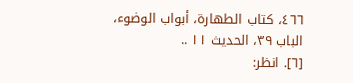٤٦٦، كتاب الطهارة، أبواب الوضوء، الباب ٣٩، الحديث ١١ ..
[٦]. انظر: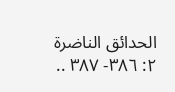الحدائق الناضرة ٢: ٣٨٦- ٣٨٧ ..